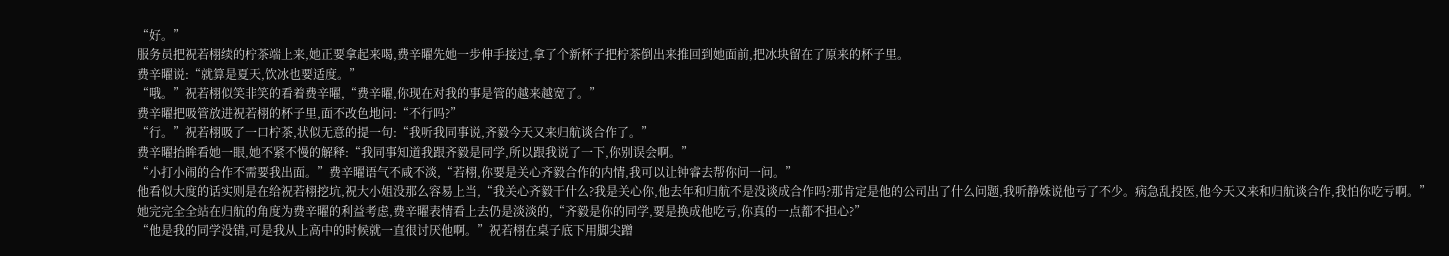“好。”
服务员把祝若栩续的柠茶端上来,她正要拿起来喝,费辛曜先她一步伸手接过,拿了个新杯子把柠茶倒出来推回到她面前,把冰块留在了原来的杯子里。
费辛曜说:“就算是夏天,饮冰也要适度。”
“哦。”祝若栩似笑非笑的看着费辛曜,“费辛曜,你现在对我的事是管的越来越宽了。”
费辛曜把吸管放进祝若栩的杯子里,面不改色地问:“不行吗?”
“行。”祝若栩吸了一口柠茶,状似无意的提一句:“我听我同事说,齐毅今天又来归航谈合作了。”
费辛曜抬眸看她一眼,她不紧不慢的解释:“我同事知道我跟齐毅是同学,所以跟我说了一下,你别误会啊。”
“小打小闹的合作不需要我出面。”费辛曜语气不咸不淡,“若栩,你要是关心齐毅合作的内情,我可以让钟睿去帮你问一问。”
他看似大度的话实则是在给祝若栩挖坑,祝大小姐没那么容易上当,“我关心齐毅干什么?我是关心你,他去年和归航不是没谈成合作吗?那肯定是他的公司出了什么问题,我听静姝说他亏了不少。病急乱投医,他今天又来和归航谈合作,我怕你吃亏啊。”
她完完全全站在归航的角度为费辛曜的利益考虑,费辛曜表情看上去仍是淡淡的,“齐毅是你的同学,要是换成他吃亏,你真的一点都不担心?”
“他是我的同学没错,可是我从上高中的时候就一直很讨厌他啊。”祝若栩在桌子底下用脚尖蹭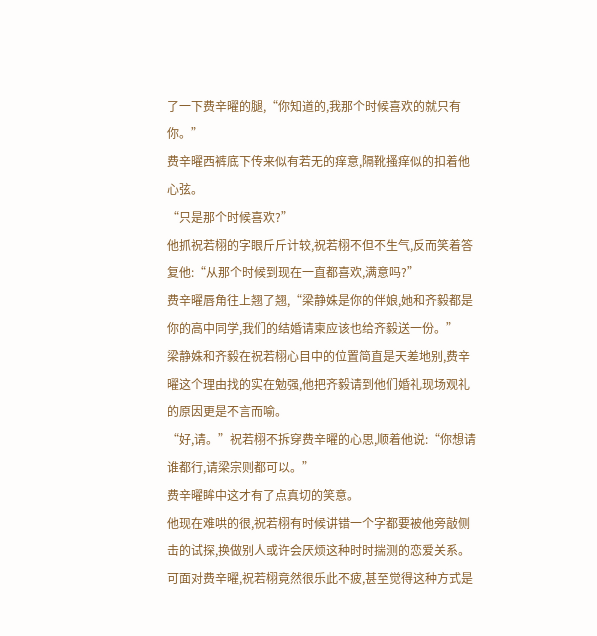了一下费辛曜的腿,“你知道的,我那个时候喜欢的就只有你。”
费辛曜西裤底下传来似有若无的痒意,隔靴搔痒似的扣着他心弦。
“只是那个时候喜欢?”
他抓祝若栩的字眼斤斤计较,祝若栩不但不生气,反而笑着答复他:“从那个时候到现在一直都喜欢,满意吗?”
费辛曜唇角往上翘了翘,“梁静姝是你的伴娘,她和齐毅都是你的高中同学,我们的结婚请柬应该也给齐毅送一份。”
梁静姝和齐毅在祝若栩心目中的位置简直是天差地别,费辛曜这个理由找的实在勉强,他把齐毅请到他们婚礼现场观礼的原因更是不言而喻。
“好,请。”祝若栩不拆穿费辛曜的心思,顺着他说:“你想请谁都行,请梁宗则都可以。”
费辛曜眸中这才有了点真切的笑意。
他现在难哄的很,祝若栩有时候讲错一个字都要被他旁敲侧击的试探,换做别人或许会厌烦这种时时揣测的恋爱关系。可面对费辛曜,祝若栩竟然很乐此不疲,甚至觉得这种方式是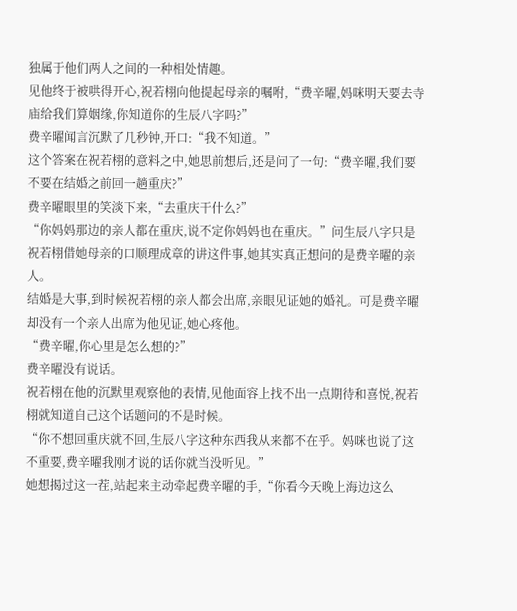独属于他们两人之间的一种相处情趣。
见他终于被哄得开心,祝若栩向他提起母亲的嘱咐,“费辛曜,妈咪明天要去寺庙给我们算姻缘,你知道你的生辰八字吗?”
费辛曜闻言沉默了几秒钟,开口:“我不知道。”
这个答案在祝若栩的意料之中,她思前想后,还是问了一句:“费辛曜,我们要不要在结婚之前回一趟重庆?”
费辛曜眼里的笑淡下来,“去重庆干什么?”
“你妈妈那边的亲人都在重庆,说不定你妈妈也在重庆。”问生辰八字只是祝若栩借她母亲的口顺理成章的讲这件事,她其实真正想问的是费辛曜的亲人。
结婚是大事,到时候祝若栩的亲人都会出席,亲眼见证她的婚礼。可是费辛曜却没有一个亲人出席为他见证,她心疼他。
“费辛曜,你心里是怎么想的?”
费辛曜没有说话。
祝若栩在他的沉默里观察他的表情,见他面容上找不出一点期待和喜悦,祝若栩就知道自己这个话题问的不是时候。
“你不想回重庆就不回,生辰八字这种东西我从来都不在乎。妈咪也说了这不重要,费辛曜我刚才说的话你就当没听见。”
她想揭过这一茬,站起来主动牵起费辛曜的手,“你看今天晚上海边这么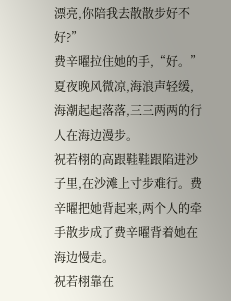漂亮,你陪我去散散步好不好?”
费辛曜拉住她的手,“好。”
夏夜晚风微凉,海浪声轻缓,海潮起起落落,三三两两的行人在海边漫步。
祝若栩的高跟鞋鞋跟陷进沙子里,在沙滩上寸步难行。费辛曜把她背起来,两个人的牵手散步成了费辛曜背着她在海边慢走。
祝若栩靠在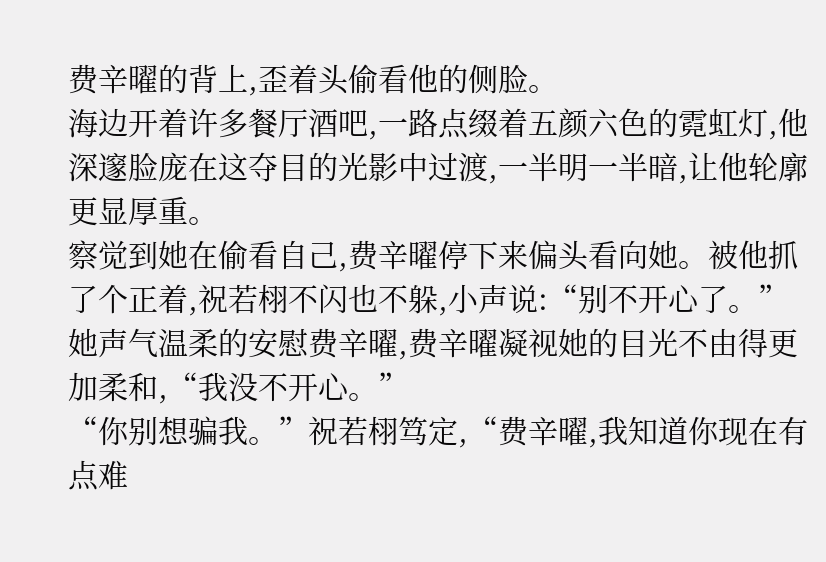费辛曜的背上,歪着头偷看他的侧脸。
海边开着许多餐厅酒吧,一路点缀着五颜六色的霓虹灯,他深邃脸庞在这夺目的光影中过渡,一半明一半暗,让他轮廓更显厚重。
察觉到她在偷看自己,费辛曜停下来偏头看向她。被他抓了个正着,祝若栩不闪也不躲,小声说:“别不开心了。”
她声气温柔的安慰费辛曜,费辛曜凝视她的目光不由得更加柔和,“我没不开心。”
“你别想骗我。”祝若栩笃定,“费辛曜,我知道你现在有点难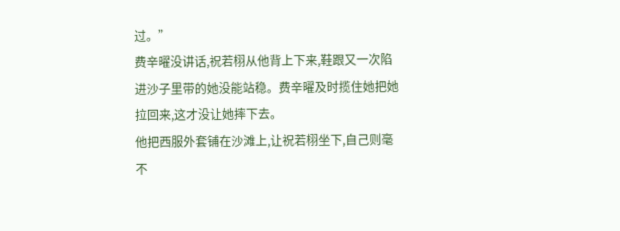过。”
费辛曜没讲话,祝若栩从他背上下来,鞋跟又一次陷进沙子里带的她没能站稳。费辛曜及时揽住她把她拉回来,这才没让她摔下去。
他把西服外套铺在沙滩上,让祝若栩坐下,自己则毫不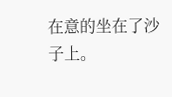在意的坐在了沙子上。